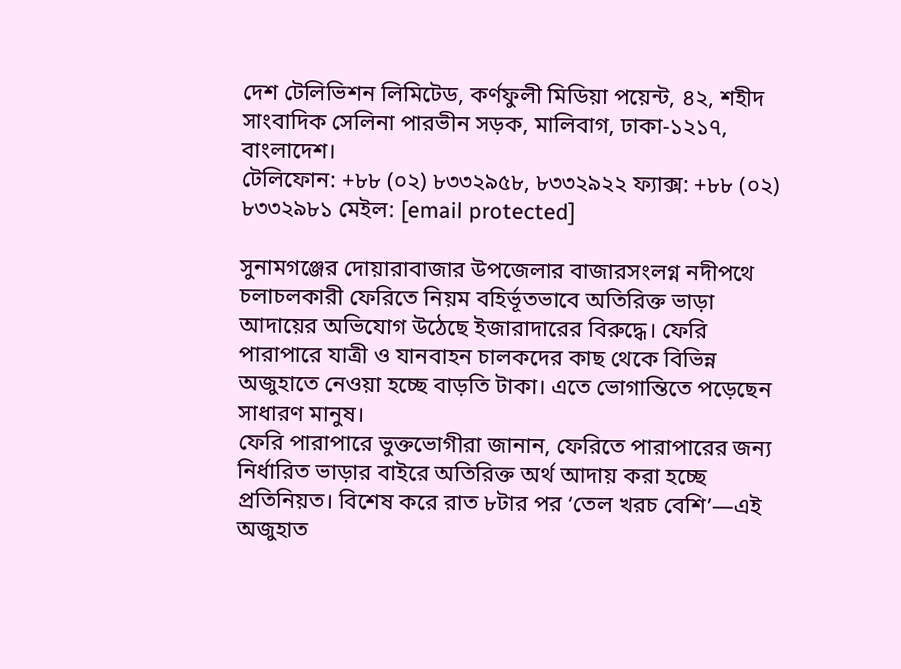দেশ টেলিভিশন লিমিটেড, কর্ণফুলী মিডিয়া পয়েন্ট, ৪২, শহীদ সাংবাদিক সেলিনা পারভীন সড়ক, মালিবাগ, ঢাকা-১২১৭, বাংলাদেশ।
টেলিফোন: +৮৮ (০২) ৮৩৩২৯৫৮, ৮৩৩২৯২২ ফ্যাক্স: +৮৮ (০২) ৮৩৩২৯৮১ মেইল: [email protected]

সুনামগঞ্জের দোয়ারাবাজার উপজেলার বাজারসংলগ্ন নদীপথে চলাচলকারী ফেরিতে নিয়ম বহির্ভূতভাবে অতিরিক্ত ভাড়া আদায়ের অভিযোগ উঠেছে ইজারাদারের বিরুদ্ধে। ফেরি পারাপারে যাত্রী ও যানবাহন চালকদের কাছ থেকে বিভিন্ন অজুহাতে নেওয়া হচ্ছে বাড়তি টাকা। এতে ভোগান্তিতে পড়েছেন সাধারণ মানুষ।
ফেরি পারাপারে ভুক্তভোগীরা জানান, ফেরিতে পারাপারের জন্য নির্ধারিত ভাড়ার বাইরে অতিরিক্ত অর্থ আদায় করা হচ্ছে প্রতিনিয়ত। বিশেষ করে রাত ৮টার পর ‘তেল খরচ বেশি’—এই অজুহাত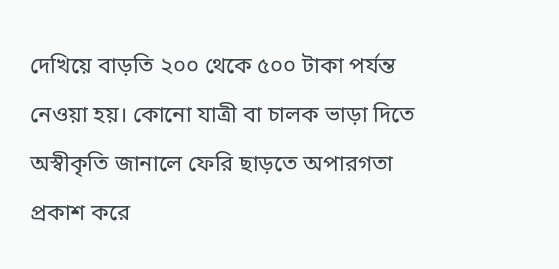দেখিয়ে বাড়তি ২০০ থেকে ৫০০ টাকা পর্যন্ত নেওয়া হয়। কোনো যাত্রী বা চালক ভাড়া দিতে অস্বীকৃতি জানালে ফেরি ছাড়তে অপারগতা প্রকাশ করে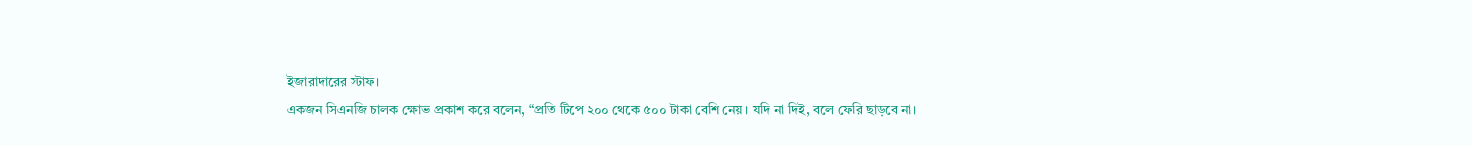ইজারাদারের স্টাফ।
একজন সিএনজি চালক ক্ষোভ প্রকাশ করে বলেন, “প্রতি টিপে ২০০ থেকে ৫০০ টাকা বেশি নেয়। যদি না দিই, বলে ফেরি ছাড়বে না।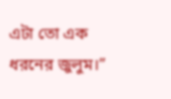এটা তো এক ধরনের জুলুম।”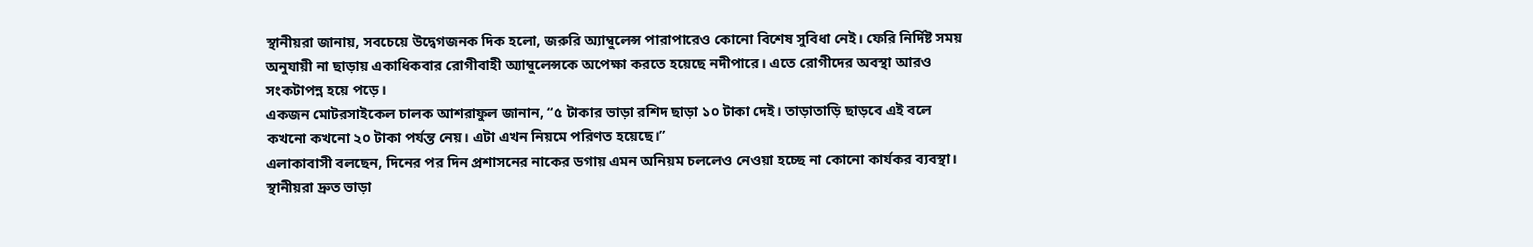স্থানীয়রা জানায়, সবচেয়ে উদ্বেগজনক দিক হলো, জরুরি অ্যাম্বুলেন্স পারাপারেও কোনো বিশেষ সুবিধা নেই। ফেরি নির্দিষ্ট সময় অনুযায়ী না ছাড়ায় একাধিকবার রোগীবাহী অ্যাম্বুলেন্সকে অপেক্ষা করতে হয়েছে নদীপারে। এতে রোগীদের অবস্থা আরও সংকটাপন্ন হয়ে পড়ে।
একজন মোটরসাইকেল চালক আশরাফুল জানান, “৫ টাকার ভাড়া রশিদ ছাড়া ১০ টাকা দেই। তাড়াতাড়ি ছাড়বে এই বলে কখনো কখনো ২০ টাকা পর্যন্ত নেয়। এটা এখন নিয়মে পরিণত হয়েছে।”
এলাকাবাসী বলছেন, দিনের পর দিন প্রশাসনের নাকের ডগায় এমন অনিয়ম চললেও নেওয়া হচ্ছে না কোনো কার্যকর ব্যবস্থা। স্থানীয়রা দ্রুত ভাড়া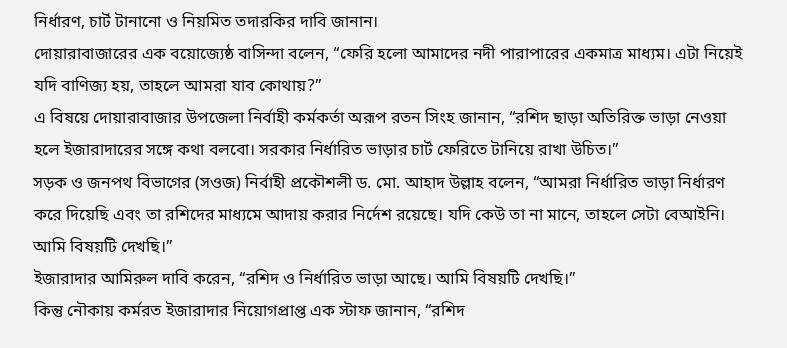নির্ধারণ, চার্ট টানানো ও নিয়মিত তদারকির দাবি জানান।
দোয়ারাবাজারের এক বয়োজ্যেষ্ঠ বাসিন্দা বলেন, “ফেরি হলো আমাদের নদী পারাপারের একমাত্র মাধ্যম। এটা নিয়েই যদি বাণিজ্য হয়, তাহলে আমরা যাব কোথায়?”
এ বিষয়ে দোয়ারাবাজার উপজেলা নির্বাহী কর্মকর্তা অরূপ রতন সিংহ জানান, “রশিদ ছাড়া অতিরিক্ত ভাড়া নেওয়া হলে ইজারাদারের সঙ্গে কথা বলবো। সরকার নির্ধারিত ভাড়ার চার্ট ফেরিতে টানিয়ে রাখা উচিত।”
সড়ক ও জনপথ বিভাগের (সওজ) নির্বাহী প্রকৌশলী ড. মো. আহাদ উল্লাহ বলেন, “আমরা নির্ধারিত ভাড়া নির্ধারণ করে দিয়েছি এবং তা রশিদের মাধ্যমে আদায় করার নির্দেশ রয়েছে। যদি কেউ তা না মানে, তাহলে সেটা বেআইনি। আমি বিষয়টি দেখছি।”
ইজারাদার আমিরুল দাবি করেন, “রশিদ ও নির্ধারিত ভাড়া আছে। আমি বিষয়টি দেখছি।”
কিন্তু নৌকায় কর্মরত ইজারাদার নিয়োগপ্রাপ্ত এক স্টাফ জানান, “রশিদ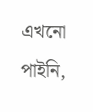এখনো পাইনি,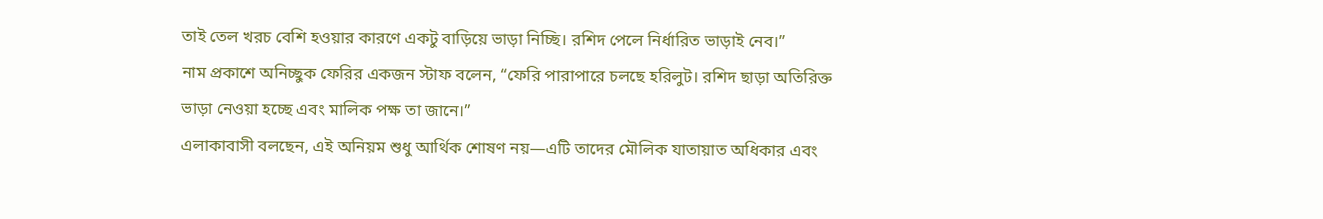তাই তেল খরচ বেশি হওয়ার কারণে একটু বাড়িয়ে ভাড়া নিচ্ছি। রশিদ পেলে নির্ধারিত ভাড়াই নেব।”
নাম প্রকাশে অনিচ্ছুক ফেরির একজন স্টাফ বলেন, “ফেরি পারাপারে চলছে হরিলুট। রশিদ ছাড়া অতিরিক্ত ভাড়া নেওয়া হচ্ছে এবং মালিক পক্ষ তা জানে।”
এলাকাবাসী বলছেন, এই অনিয়ম শুধু আর্থিক শোষণ নয়—এটি তাদের মৌলিক যাতায়াত অধিকার এবং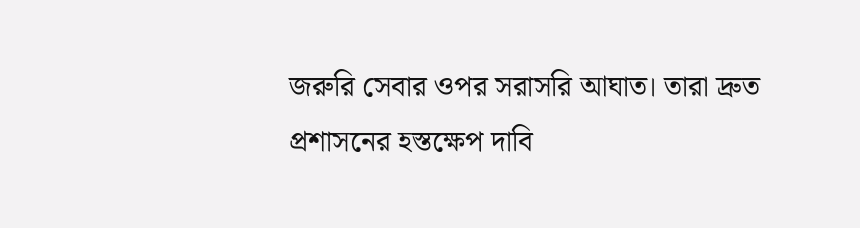জরুরি সেবার ওপর সরাসরি আঘাত। তারা দ্রুত প্রশাসনের হস্তক্ষেপ দাবি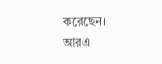করেছেন।
আরএ